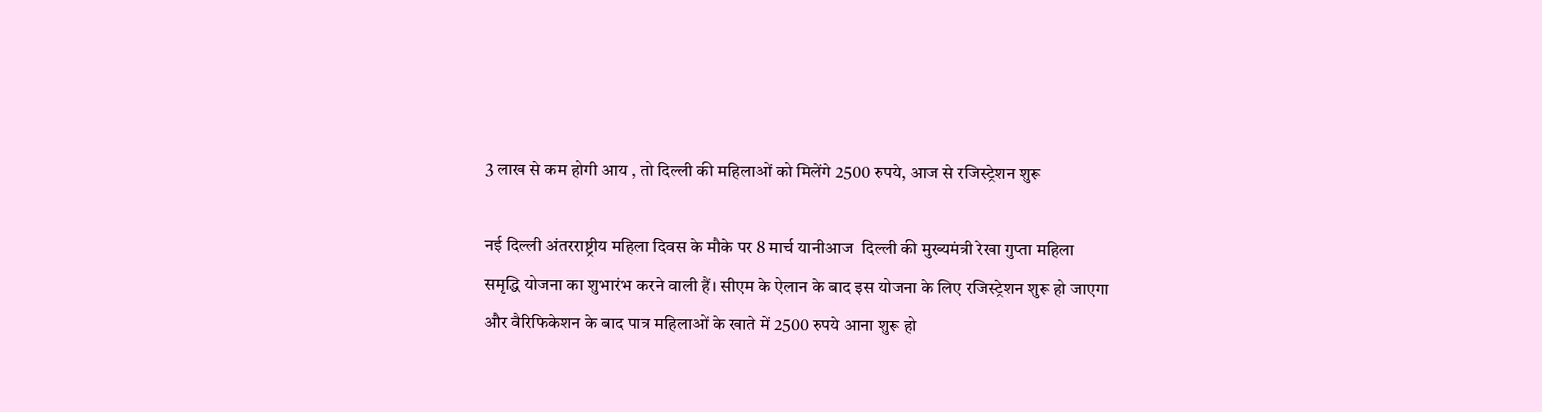3 लाख से कम होगी आय , तो दिल्ली की महिलाओं को मिलेंगे 2500 रुपये, आज से रजिस्ट्रेशन शुरू

नई दिल्ली अंतरराष्ट्रीय महिला दिवस के मौके पर 8 मार्च यानीआज  दिल्ली की मुख्यमंत्री रेखा गुप्ता महिला समृद्धि योजना का शुभारंभ करने वाली हैं। सीएम के ऐलान के बाद इस योजना के लिए रजिस्ट्रेशन शुरू हो जाएगा और वैरिफिकेशन के बाद पात्र महिलाओं के खाते में 2500 रुपये आना शुरू हो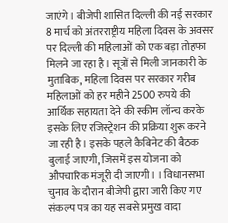जाएंगे। बीजेपी शासित दिल्ली की नई सरकार 8 मार्च को अंतरराष्ट्रीय महिला दिवस के अवसर पर दिल्ली की महिलाओं को एक बड़ा तोहफा मिलने जा रहा है। सूत्रों से मिली जानकारी के मुताबिक, महिला दिवस पर सरकार गरीब महिलाओं को हर महीने 2500 रुपये की आर्थिक सहायता देने की स्कीम लॉन्च करके इसके लिए रजिस्ट्रेशन की प्रक्रिया शुरू करने जा रही है। इसके पहले कैबिनेट की बैठक बुलाई जाएगी, जिसमें इस योजना को औपचारिक मंजूरी दी जाएगी। । विधानसभा चुनाव के दौरान बीजेपी द्वारा जारी किए गए संकल्प पत्र का यह सबसे प्रमुख वादा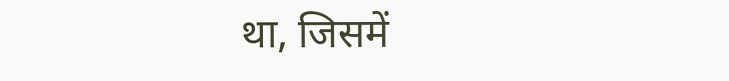था, जिसमें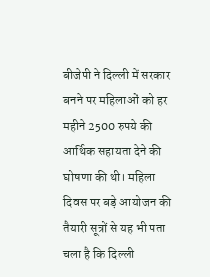बीजेपी ने दिल्ली में सरकार बनने पर महिलाओं को हर महीने 2500 रुपये की आर्थिक सहायता देने की घोषणा की थी। महिला दिवस पर बड़े आयोजन की तैयारी सूत्रों से यह भी पता चला है कि दिल्ली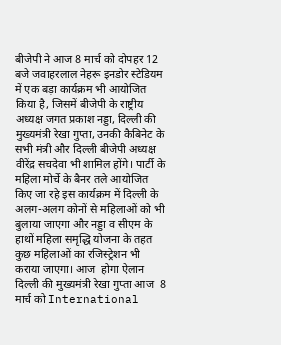बीजेपी ने आज 8 मार्च को दोपहर 12 बजे जवाहरलाल नेहरू इनडोर स्टेडियम में एक बड़ा कार्यक्रम भी आयोजित किया है, जिसमें बीजेपी के राष्ट्रीय अध्यक्ष जगत प्रकाश नड्डा, दिल्ली की मुख्यमंत्री रेखा गुप्ता, उनकी कैबिनेट के सभी मंत्री और दिल्ली बीजेपी अध्यक्ष वीरेंद्र सचदेवा भी शामिल होंगे। पार्टी के महिला मोर्चे के बैनर तले आयोजित किए जा रहे इस कार्यक्रम में दिल्ली के अलग-अलग कोनों से महिलाओं को भी बुलाया जाएगा और नड्डा व सीएम के हाथों महिला समृद्धि योजना के तहत कुछ महिलाओं का रजिस्ट्रेशन भी कराया जाएगा। आज  होगा ऐलान दिल्ली की मुख्यमंत्री रेखा गुप्ता आज  8 मार्च को International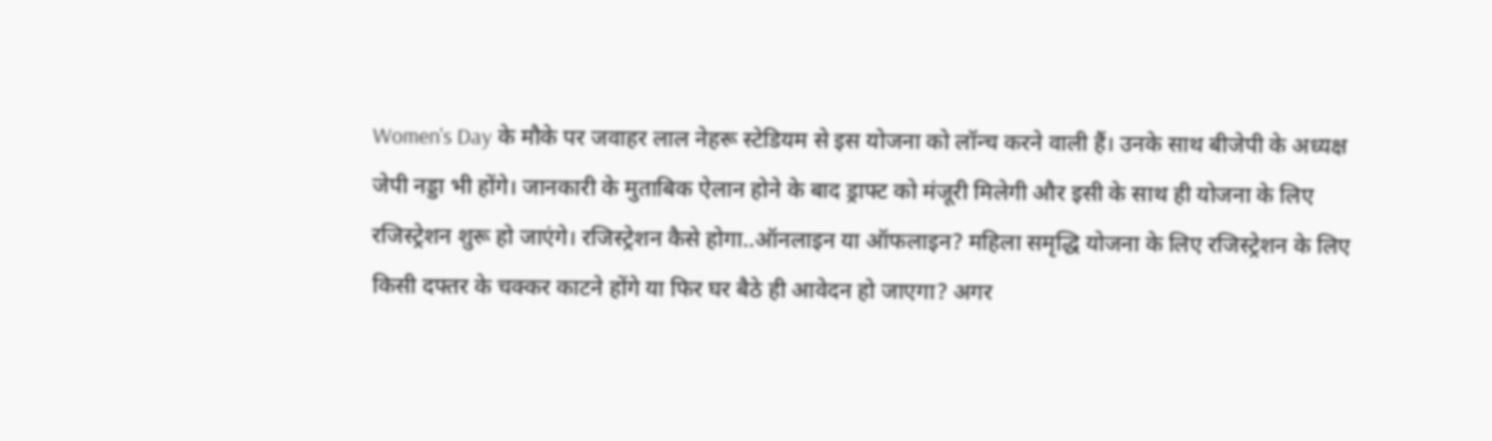Women's Day के मौके पर जवाहर लाल नेहरू स्टेडियम से इस योजना को लॉन्च करने वाली हैं। उनके साथ बीजेपी के अध्यक्ष जेपी नड्डा भी होंगे। जानकारी के मुताबिक ऐलान होने के बाद ड्राफ्ट को मंजूरी मिलेगी और इसी के साथ ही योजना के लिए रजिस्ट्रेशन शुरू हो जाएंगे। रजिस्ट्रेशन कैसे होगा..ऑनलाइन या ऑफलाइन? महिला समृद्धि योजना के लिए रजिस्ट्रेशन के लिए किसी दफ्तर के चक्कर काटने होंगे या फिर घर बैठे ही आवेदन हो जाएगा? अगर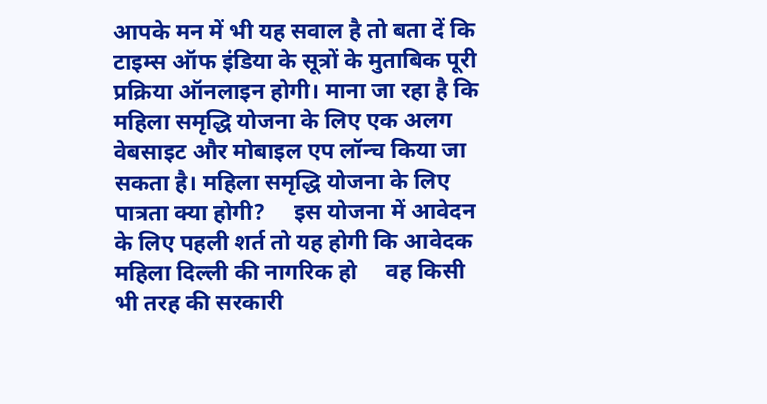आपके मन में भी यह सवाल है तो बता दें कि टाइम्स ऑफ इंडिया के सूत्रों के मुताबिक पूरी प्रक्रिया ऑनलाइन होगी। माना जा रहा है कि महिला समृद्धि योजना के लिए एक अलग वेबसाइट और मोबाइल एप लॉन्च किया जा सकता है। महिला समृद्धि योजना के लिए पात्रता क्या होगी?     इस योजना में आवेदन के लिए पहली शर्त तो यह होगी कि आवेदक महिला दिल्ली की नागरिक हो     वह किसी भी तरह की सरकारी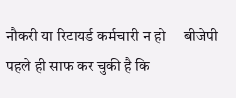नौकरी या रिटायर्ड कर्मचारी न हो     बीजेपी पहले ही साफ कर चुकी है कि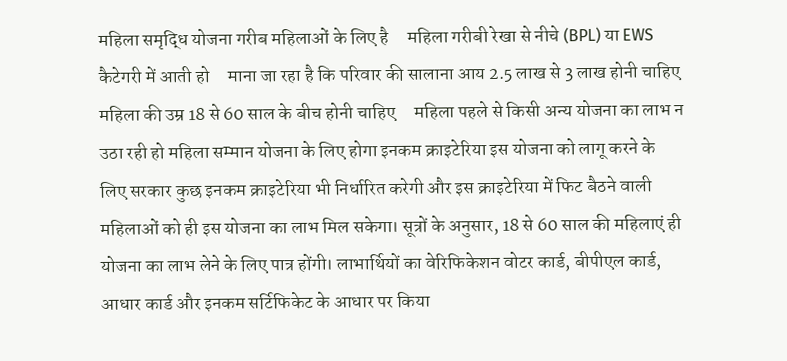महिला समृद्धि योजना गरीब महिलाओं के लिए है     महिला गरीबी रेखा से नीचे (BPL) या EWS कैटेगरी में आती हो     माना जा रहा है कि परिवार की सालाना आय 2.5 लाख से 3 लाख होनी चाहिए     महिला की उम्र 18 से 60 साल के बीच होनी चाहिए     महिला पहले से किसी अन्य योजना का लाभ न उठा रही हो महिला सम्मान योजना के लिए होगा इनकम क्राइटेरिया इस योजना को लागू करने के लिए सरकार कुछ इनकम क्राइटेरिया भी निर्धारित करेगी और इस क्राइटेरिया में फिट बैठने वाली महिलाओं को ही इस योजना का लाभ मिल सकेगा। सूत्रों के अनुसार, 18 से 60 साल की महिलाएं ही योजना का लाभ लेने के लिए पात्र होंगी। लाभार्थियों का वेरिफिकेशन वोटर कार्ड, बीपीएल कार्ड, आधार कार्ड और इनकम सर्टिफिकेट के आधार पर किया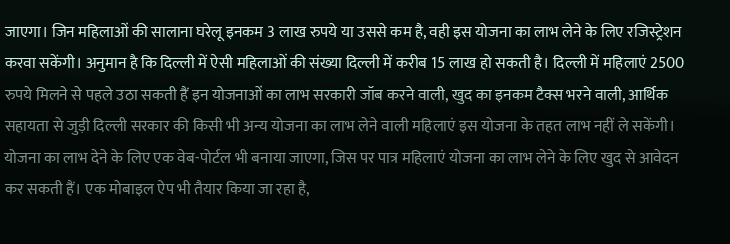जाएगा। जिन महिलाओं की सालाना घरेलू इनकम 3 लाख रुपये या उससे कम है, वही इस योजना का लाभ लेने के लिए रजिस्ट्रेशन करवा सकेंगी। अनुमान है कि दिल्ली में ऐसी महिलाओं की संख्या दिल्ली में करीब 15 लाख हो सकती है। दिल्ली में महिलाएं 2500 रुपये मिलने से पहले उठा सकती हैं इन योजनाओं का लाभ सरकारी जॉब करने वाली, खुद का इनकम टैक्स भरने वाली, आर्थिक सहायता से जुड़ी दिल्ली सरकार की किसी भी अन्य योजना का लाभ लेने वाली महिलाएं इस योजना के तहत लाभ नहीं ले सकेंगी। योजना का लाभ देने के लिए एक वेब-पोर्टल भी बनाया जाएगा, जिस पर पात्र महिलाएं योजना का लाभ लेने के लिए खुद से आवेदन कर सकती हैं। एक मोबाइल ऐप भी तैयार किया जा रहा है,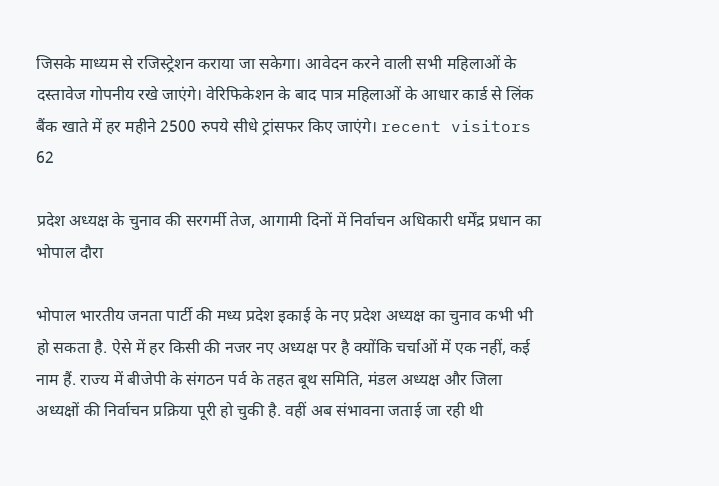जिसके माध्यम से रजिस्ट्रेशन कराया जा सकेगा। आवेदन करने वाली सभी महिलाओं के दस्तावेज गोपनीय रखे जाएंगे। वेरिफिकेशन के बाद पात्र महिलाओं के आधार कार्ड से लिंक बैंक खाते में हर महीने 2500 रुपये सीधे ट्रांसफर किए जाएंगे। recent visitors 62

प्रदेश अध्यक्ष के चुनाव की सरगर्मी तेज, आगामी दिनों में निर्वाचन अधिकारी धर्मेंद्र प्रधान का भोपाल दौरा

भोपाल भारतीय जनता पार्टी की मध्य प्रदेश इकाई के नए प्रदेश अध्यक्ष का चुनाव कभी भी हो सकता है. ऐसे में हर किसी की नजर नए अध्यक्ष पर है क्योंकि चर्चाओं में एक नहीं, कई नाम हैं. राज्य में बीजेपी के संगठन पर्व के तहत बूथ समिति, मंडल अध्यक्ष और जिला अध्यक्षों की निर्वाचन प्रक्रिया पूरी हो चुकी है. वहीं अब संभावना जताई जा रही थी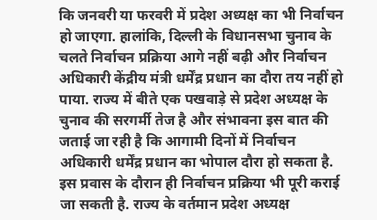कि जनवरी या फरवरी में प्रदेश अध्यक्ष का भी निर्वाचन हो जाएगा. हालांकि, दिल्ली के विधानसभा चुनाव के चलते निर्वाचन प्रक्रिया आगे नहीं बढ़ी और निर्वाचन अधिकारी केंद्रीय मंत्री धर्मेंद्र प्रधान का दौरा तय नहीं हो पाया. राज्य में बीते एक पखवाड़े से प्रदेश अध्यक्ष के चुनाव की सरगर्मी तेज है और संभावना इस बात की जताई जा रही है कि आगामी दिनों में निर्वाचन अधिकारी धर्मेंद्र प्रधान का भोपाल दौरा हो सकता है. इस प्रवास के दौरान ही निर्वाचन प्रक्रिया भी पूरी कराई जा सकती है. राज्य के वर्तमान प्रदेश अध्यक्ष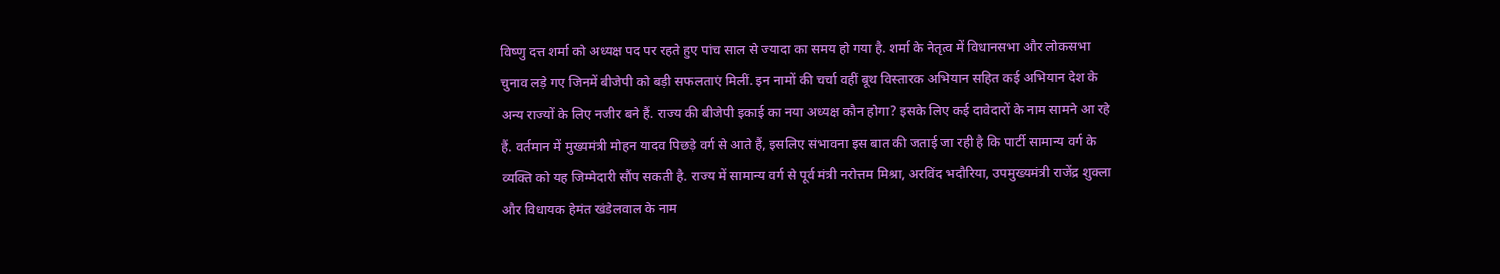विष्णु दत्त शर्मा को अध्यक्ष पद पर रहते हुए पांच साल से ज्यादा का समय हो गया है. शर्मा के नेतृत्व में विधानसभा और लोकसभा चुनाव लड़े गए जिनमें बीजेपी को बड़ी सफलताएं मिलीं. इन नामों की चर्चा वहीं बूथ विस्तारक अभियान सहित कई अभियान देश के अन्य राज्यों के लिए नजीर बने हैं. राज्य की बीजेपी इकाई का नया अध्यक्ष कौन होगा? इसके लिए कई दावेदारों के नाम सामने आ रहे हैं. वर्तमान में मुख्यमंत्री मोहन यादव पिछड़े वर्ग से आते हैं, इसलिए संभावना इस बात की जताई जा रही है कि पार्टी सामान्य वर्ग के व्यक्ति को यह जिम्मेदारी सौंप सकती है. राज्य में सामान्य वर्ग से पूर्व मंत्री नरोत्तम मिश्रा, अरविंद भदौरिया, उपमुख्यमंत्री राजेंद्र शुक्ला और विधायक हेमंत खंडेलवाल के नाम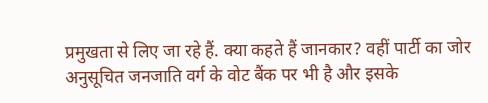प्रमुखता से लिए जा रहे हैं. क्या कहते हैं जानकार? वहीं पार्टी का जोर अनुसूचित जनजाति वर्ग के वोट बैंक पर भी है और इसके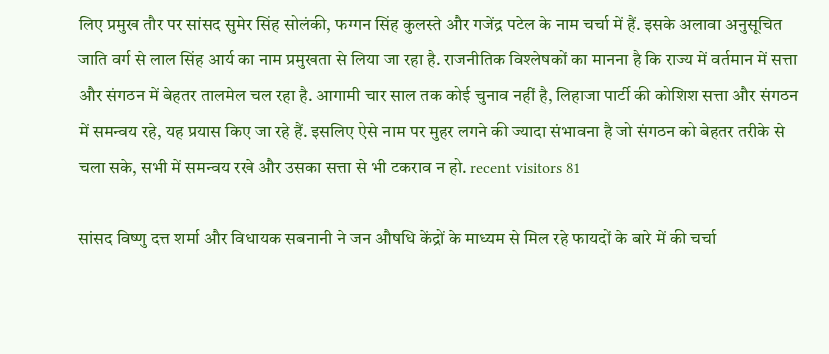लिए प्रमुख तौर पर सांसद सुमेर सिंह सोलंकी, फग्गन सिंह कुलस्ते और गजेंद्र पटेल के नाम चर्चा में हैं. इसके अलावा अनुसूचित जाति वर्ग से लाल सिंह आर्य का नाम प्रमुखता से लिया जा रहा है. राजनीतिक विश्लेषकों का मानना है कि राज्य में वर्तमान में सत्ता और संगठन में बेहतर तालमेल चल रहा है. आगामी चार साल तक कोई चुनाव नहीं है, लिहाजा पार्टी की कोशिश सत्ता और संगठन में समन्वय रहे, यह प्रयास किए जा रहे हैं. इसलिए ऐसे नाम पर मुहर लगने की ज्यादा संभावना है जो संगठन को बेहतर तरीके से चला सके, सभी में समन्वय रखे और उसका सत्ता से भी टकराव न हो. recent visitors 81

सांसद विष्णु दत्त शर्मा और विधायक सबनानी ने जन औषधि केंद्रों के माध्यम से मिल रहे फायदों के बारे में की चर्चा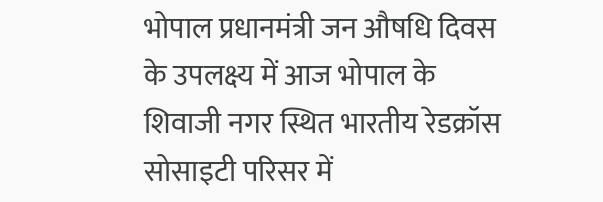भोपाल प्रधानमंत्री जन औषधि दिवस के उपलक्ष्य में आज भोपाल के शिवाजी नगर स्थित भारतीय रेडक्रॉस सोसाइटी परिसर में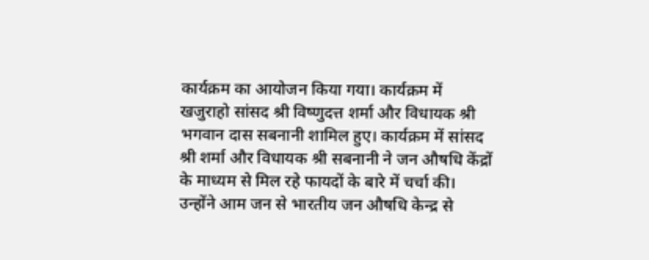कार्यक्रम का आयोजन किया गया। कार्यक्रम में खजुराहो सांसद श्री विष्णुदत्त शर्मा और विधायक श्री भगवान दास सबनानी शामिल हुए। कार्यक्रम में सांसद श्री शर्मा और विधायक श्री सबनानी ने जन औषधि केंद्रों के माध्यम से मिल रहे फायदों के बारे में चर्चा की। उन्होंने आम जन से भारतीय जन औषधि केन्द्र से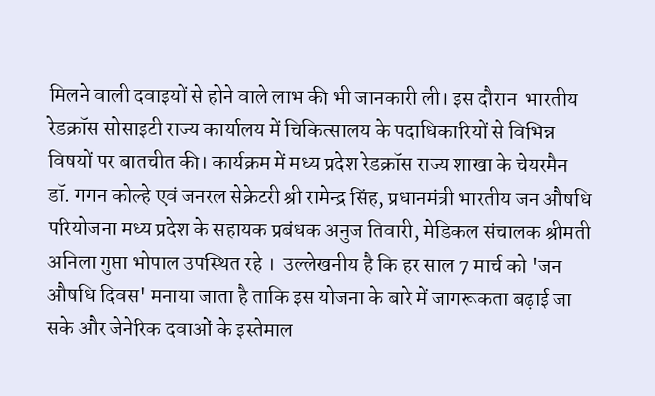मिलने वाली दवाइयों से होने वाले लाभ की भी जानकारी ली। इस दौरान  भारतीय रेडक्रॉस सोसाइटी राज्य कार्यालय में चिकित्सालय के पदाधिकारियों से विभिन्न विषयों पर बातचीत की। कार्यक्रम में मध्य प्रदेश रेडक्रॉस राज्य शाखा के चेयरमैन डॉ. गगन कोल्हे एवं जनरल सेक्रेटरी श्री रामेन्द्र सिंह, प्रधानमंत्री भारतीय जन औषधि परियोजना मध्य प्रदेश के सहायक प्रबंधक अनुज तिवारी, मेडिकल संचालक श्रीमती अनिला गुप्ता भोपाल उपस्थित रहे ।  उल्लेखनीय है कि हर साल 7 मार्च को 'जन औषधि दिवस' मनाया जाता है ताकि इस योजना के बारे में जागरूकता बढ़ाई जा सके और जेनेरिक दवाओं के इस्तेमाल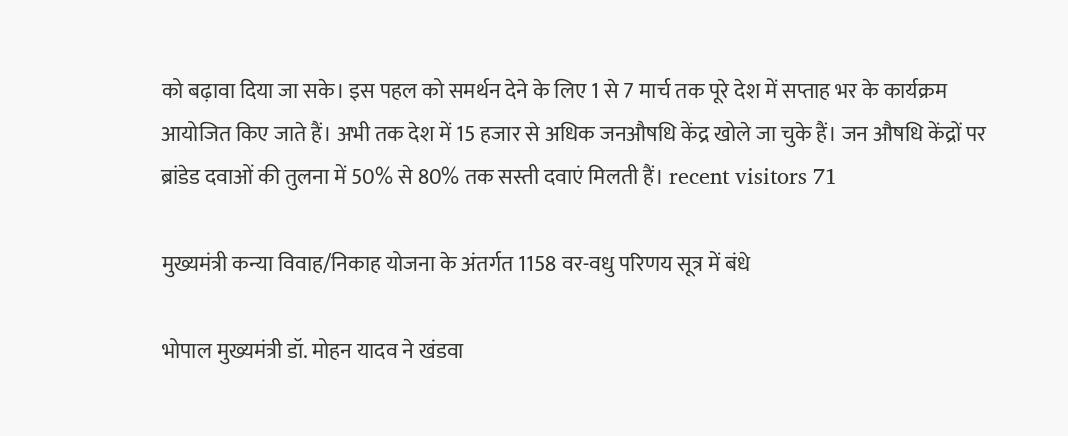को बढ़ावा दिया जा सके। इस पहल को समर्थन देने के लिए 1 से 7 मार्च तक पूरे देश में सप्ताह भर के कार्यक्रम आयोजित किए जाते हैं। अभी तक देश में 15 हजार से अधिक जनऔषधि केंद्र खोले जा चुके हैं। जन औषधि केंद्रों पर ब्रांडेड दवाओं की तुलना में 50% से 80% तक सस्ती दवाएं मिलती हैं। recent visitors 71

मुख्यमंत्री कन्या विवाह/निकाह योजना के अंतर्गत 1158 वर-वधु परिणय सूत्र में बंधे

भोपाल मुख्यमंत्री डॉ. मोहन यादव ने खंडवा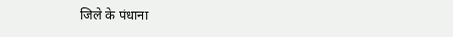जिले के पंधाना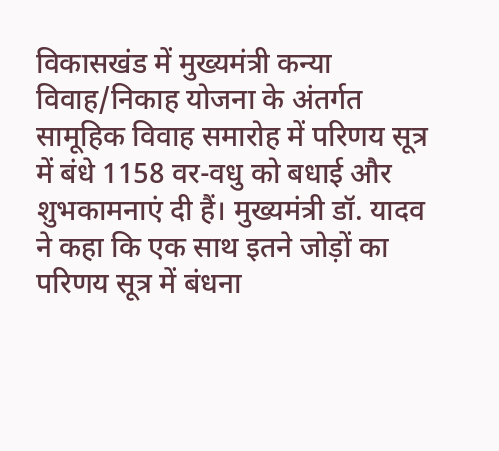विकासखंड में मुख्यमंत्री कन्या विवाह/निकाह योजना के अंतर्गत सामूहिक विवाह समारोह में परिणय सूत्र में बंधे 1158 वर-वधु को बधाई और शुभकामनाएं दी हैं। मुख्यमंत्री डॉ. यादव ने कहा कि एक साथ इतने जोड़ों का परिणय सूत्र में बंधना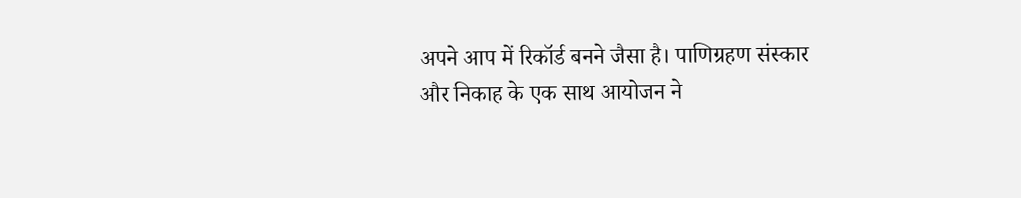अपने आप में रिकॉर्ड बनने जैसा है। पाणिग्रहण संस्कार और निकाह के एक साथ आयोजन ने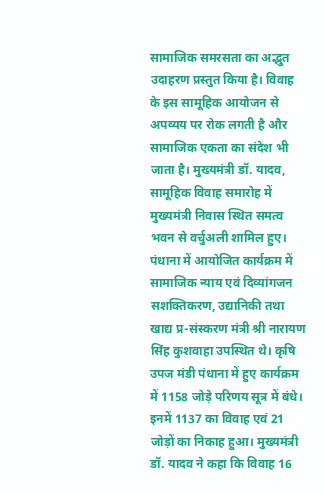सामाजिक समरसता का अद्भुत उदाहरण प्रस्तुत किया है। विवाह के इस सामूहिक आयोजन से अपव्यय पर रोक लगती है और सामाजिक एकता का संदेश भी जाता है। मुख्यमंत्री डॉ. यादव, सामूहिक विवाह समारोह में मुख्यमंत्री निवास स्थित समत्व भवन से वर्चुअली शामिल हुए। पंधाना में आयोजित कार्यक्रम में सामाजिक न्याय एवं दिव्यांगजन सशक्तिकरण, उद्यानिकी तथा खाद्य प्र-संस्करण मंत्री श्री नारायण सिंह कुशवाहा उपस्थित थे। कृषि उपज मंडी पंधाना में हुए कार्यक्रम में 1158 जोड़े परिणय सूत्र में बंधे। इनमें 1137 का विवाह एवं 21 जोड़ों का निकाह हुआ। मुख्यमंत्री डॉ. यादव ने कहा कि विवाह 16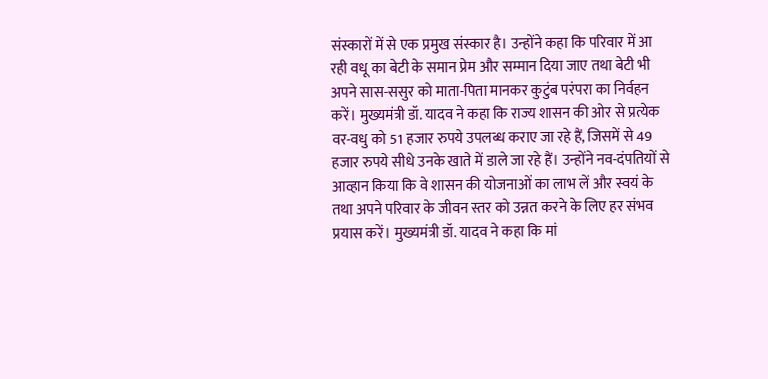संस्कारों में से एक प्रमुख संस्कार है। उन्होंने कहा कि परिवार में आ रही वधू का बेटी के समान प्रेम और सम्मान दिया जाए तथा बेटी भी अपने सास-ससुर को माता-पिता मानकर कुटुंब परंपरा का निर्वहन करें। मुख्यमंत्री डॉ. यादव ने कहा कि राज्य शासन की ओर से प्रत्येक वर-वधु को 51 हजार रुपये उपलब्ध कराए जा रहे हैं, जिसमें से 49 हजार रुपये सीधे उनके खाते में डाले जा रहे हैं। उन्होंने नव-दंपतियों से आव्हान किया कि वे शासन की योजनाओं का लाभ लें और स्वयं के तथा अपने परिवार के जीवन स्तर को उन्नत करने के लिए हर संभव प्रयास करें। मुख्यमंत्री डॉ. यादव ने कहा कि मां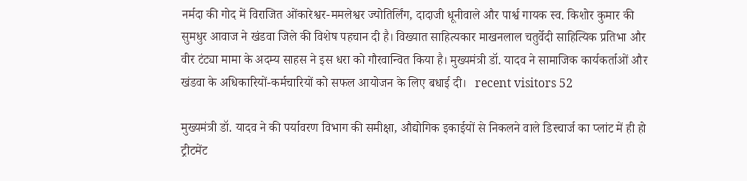नर्मदा की गोद में विराजित ओंकारेश्वर-ममलेश्वर ज्योतिर्लिंग, दादाजी धूनीवाले और पार्श्व गायक स्व. किशोर कुमार की सुमधुर आवाज ने खंडवा जिले की विशेष पहचान दी है। विख्यात साहित्यकार माखनलाल चतुर्वेदी साहित्यिक प्रतिभा और वीर टंट्या मामा के अदम्य साहस ने इस धरा को गौरवान्वित किया है। मुख्यमंत्री डॉ. यादव ने सामाजिक कार्यकर्ताओं और खंडवा के अधिकारियों-कर्मचारियों को सफल आयोजन के लिए बधाई दी।   recent visitors 52

मुख्यमंत्री डॉ. यादव ने की पर्यावरण विभाग की समीक्षा, औद्योगिक इकाईयों से निकलने वाले डिस्चार्ज का प्लांट में ही हो ट्रीटमेंट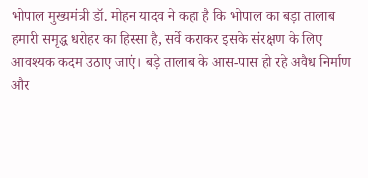भोपाल मुख्यमंत्री डॉ. मोहन यादव ने कहा है कि भोपाल का बड़ा तालाब हमारी समृद्ध धरोहर का हिस्सा है, सर्वे कराकर इसके संरक्षण के लिए आवश्यक कदम उठाए जाएं। बड़े तालाब के आस-पास हो रहे अवैध निर्माण और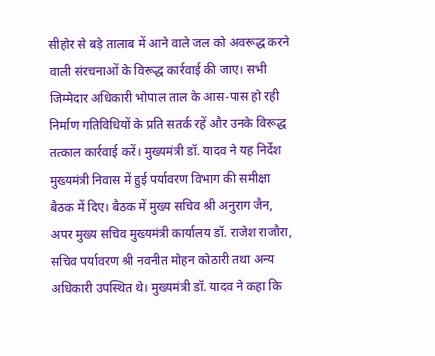सीहोर से बड़े तालाब में आने वाले जल को अवरूद्ध करने वाली संरचनाओं के विरूद्ध कार्रवाई की जाए। सभी जिम्मेदार अधिकारी भोपाल ताल के आस-पास हो रही निर्माण गतिविधियों के प्रति सतर्क रहें और उनके विरूद्ध तत्काल कार्रवाई करें। मुख्यमंत्री डॉ. यादव ने यह निर्देश मुख्यमंत्री निवास में हुई पर्यावरण विभाग की समीक्षा बैठक में दिए। बैठक में मुख्य सचिव श्री अनुराग जैन, अपर मुख्य सचिव मुख्यमंत्री कार्यालय डॉ. राजेश राजौरा, सचिव पर्यावरण श्री नवनीत मोहन कोठारी तथा अन्य अधिकारी उपस्थित थे। मुख्यमंत्री डॉ. यादव ने कहा कि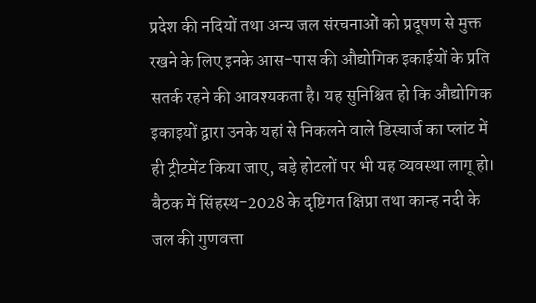प्रदेश की नदियों तथा अन्य जल संरचनाओं को प्रदूषण से मुक्त रखने के लिए इनके आस-पास की औद्योगिक इकाईयों के प्रति सतर्क रहने की आवश्यकता है। यह सुनिश्चित हो कि औद्योगिक इकाइयों द्वारा उनके यहां से निकलने वाले डिस्चार्ज का प्लांट में ही ट्रीटमेंट किया जाए, बड़े होटलों पर भी यह व्यवस्था लागू हो। बैठक में सिंहस्थ-2028 के दृष्टिगत क्षिप्रा तथा कान्ह नदी के जल की गुणवत्ता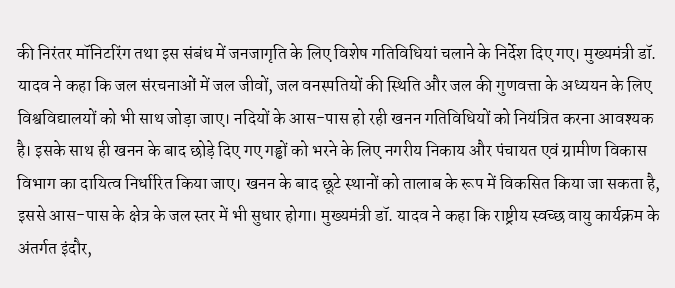की निरंतर मॉनिटरिंग तथा इस संबंध में जनजागृति के लिए विशेष गतिविधियां चलाने के निर्देश दिए गए। मुख्यमंत्री डॉ. यादव ने कहा कि जल संरचनाओं में जल जीवों, जल वनस्पतियों की स्थिति और जल की गुणवत्ता के अध्ययन के लिए विश्वविद्यालयों को भी साथ जोड़ा जाए। नदियों के आस-पास हो रही खनन गतिविधियों को नियंत्रित करना आवश्यक है। इसके साथ ही खनन के बाद छोड़े दिए गए गड्ढों को भरने के लिए नगरीय निकाय और पंचायत एवं ग्रामीण विकास विभाग का दायित्व निर्धारित किया जाए। खनन के बाद छूटे स्थानों को तालाब के रूप में विकसित किया जा सकता है, इससे आस-पास के क्षेत्र के जल स्तर में भी सुधार होगा। मुख्यमंत्री डॉ. यादव ने कहा कि राष्ट्रीय स्वच्छ वायु कार्यक्रम के अंतर्गत इंदौर,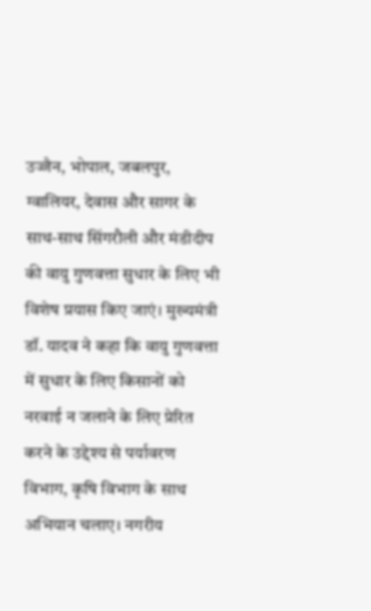उज्जैन, भोपाल, जबलपुर, ग्वालियर, देवास और सागर के साथ-साथ सिंगरौली और मंडीदीप की वायु गुणवत्ता सुधार के लिए भी विशेष प्रयास किए जाएं। मुख्यमंत्री डॉ. यादव ने कहा कि वायु गुणवत्ता में सुधार के लिए किसानों को नरवाई न जलाने के लिए प्रेरित करने के उद्देश्य से पर्यावरण विभाग, कृषि विभाग के साथ अभियान चलाए। नगरीय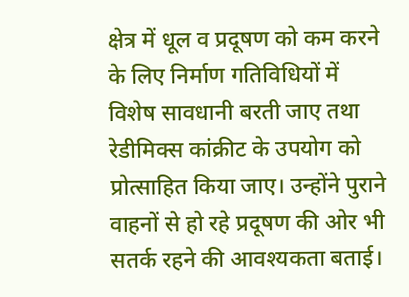क्षेत्र में धूल व प्रदूषण को कम करने के लिए निर्माण गतिविधियों में विशेष सावधानी बरती जाए तथा रेडीमिक्स कांक्रीट के उपयोग को प्रोत्साहित किया जाए। उन्होंने पुराने वाहनों से हो रहे प्रदूषण की ओर भी सतर्क रहने की आवश्यकता बताई।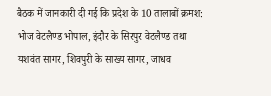बैठक में जानकारी दी गई कि प्रदेश के 10 तालाबों क्रमश: भोज वेटलैण्ड भोपाल, इंदौर के सिरपुर वेटलैण्ड तथा यशवंत सागर, शिवपुरी के साख्य सागर, जाधव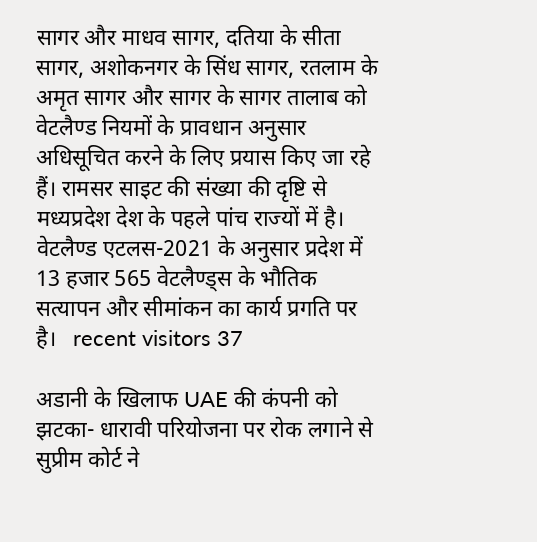सागर और माधव सागर, दतिया के सीता सागर, अशोकनगर के सिंध सागर, रतलाम के अमृत सागर और सागर के सागर तालाब को वेटलैण्ड नियमों के प्रावधान अनुसार अधिसूचित करने के लिए प्रयास किए जा रहे हैं। रामसर साइट की संख्या की दृष्टि से मध्यप्रदेश देश के पहले पांच राज्यों में है। वेटलैण्ड एटलस-2021 के अनुसार प्रदेश में 13 हजार 565 वेटलैण्ड्स के भौतिक सत्यापन और सीमांकन का कार्य प्रगति पर है।   recent visitors 37

अडानी के खिलाफ UAE की कंपनी को झटका- धारावी परियोजना पर रोक लगाने से सुप्रीम कोर्ट ने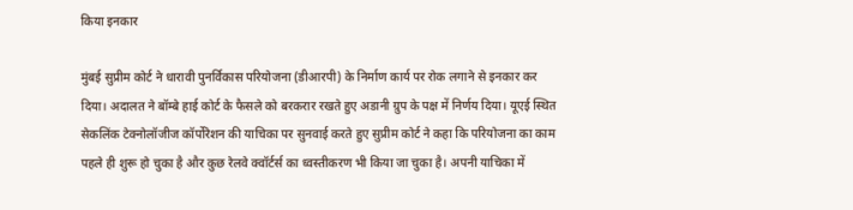किया इनकार

मुंबई सुप्रीम कोर्ट ने धारावी पुनर्विकास परियोजना (डीआरपी) के निर्माण कार्य पर रोक लगाने से इनकार कर दिया। अदालत ने बॉम्बे हाई कोर्ट के फैसले को बरकरार रखते हुए अडानी ग्रुप के पक्ष में निर्णय दिया। यूएई स्थित सेकलिंक टेक्नोलॉजीज कॉर्पोरेशन की याचिका पर सुनवाई करते हुए सुप्रीम कोर्ट ने कहा कि परियोजना का काम पहले ही शुरू हो चुका है और कुछ रेलवे क्वॉर्टर्स का ध्वस्तीकरण भी किया जा चुका है। अपनी याचिका में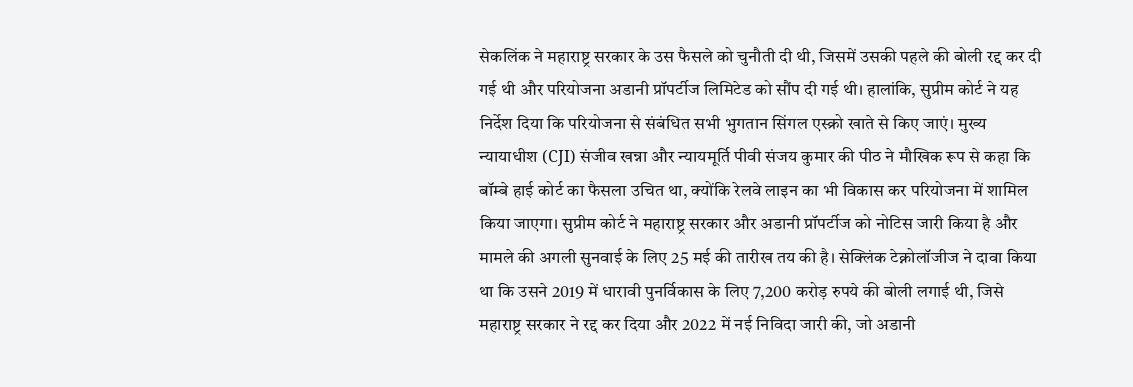सेकलिंक ने महाराष्ट्र सरकार के उस फैसले को चुनौती दी थी, जिसमें उसकी पहले की बोली रद्द कर दी गई थी और परियोजना अडानी प्रॉपर्टीज लिमिटेड को सौंप दी गई थी। हालांकि, सुप्रीम कोर्ट ने यह निर्देश दिया कि परियोजना से संबंधित सभी भुगतान सिंगल एस्क्रो खाते से किए जाएं। मुख्य न्यायाधीश (CJI) संजीव खन्ना और न्यायमूर्ति पीवी संजय कुमार की पीठ ने मौखिक रूप से कहा कि बॉम्बे हाई कोर्ट का फैसला उचित था, क्योंकि रेलवे लाइन का भी विकास कर परियोजना में शामिल किया जाएगा। सुप्रीम कोर्ट ने महाराष्ट्र सरकार और अडानी प्रॉपर्टीज को नोटिस जारी किया है और मामले की अगली सुनवाई के लिए 25 मई की तारीख तय की है। सेक्लिंक टेक्नोलॉजीज ने दावा किया था कि उसने 2019 में धारावी पुनर्विकास के लिए 7,200 करोड़ रुपये की बोली लगाई थी, जिसे महाराष्ट्र सरकार ने रद्द कर दिया और 2022 में नई निविदा जारी की, जो अडानी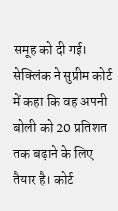समूह को दी गई। सेक्लिंक ने सुप्रीम कोर्ट में कहा कि वह अपनी बोली को 20 प्रतिशत तक बढ़ाने के लिए तैयार है। कोर्ट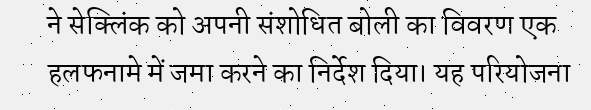ने सेक्लिंक को अपनी संशोधित बोली का विवरण एक हलफनामे में जमा करने का निर्देश दिया। यह परियोजना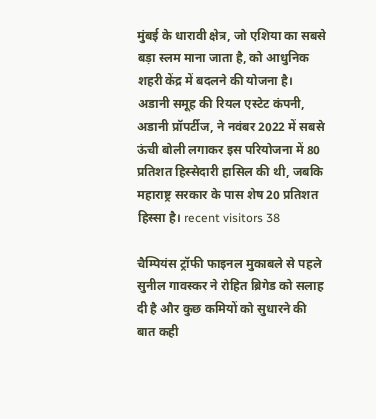मुंबई के धारावी क्षेत्र, जो एशिया का सबसे बड़ा स्लम माना जाता है, को आधुनिक शहरी केंद्र में बदलने की योजना है। अडानी समूह की रियल एस्टेट कंपनी, अडानी प्रॉपर्टीज, ने नवंबर 2022 में सबसे ऊंची बोली लगाकर इस परियोजना में 80 प्रतिशत हिस्सेदारी हासिल की थी, जबकि महाराष्ट्र सरकार के पास शेष 20 प्रतिशत हिस्सा है। recent visitors 38

चैम्प‍ियंस ट्रॉफी फाइनल मुकाबले से पहले सुनील गावस्कर ने रोहित ब्रिगेड को सलाह दी है और कुछ कम‍ियों को सुधारने की बात कही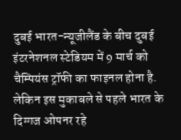दुबई भारत-न्यूजीलैंड के बीच दुबई इंटरनेशनल स्टेडियम में 9 मार्च को चैम्प‍ियंस ट्रॉफी का फाइनल होना है. लेकिन इस मुकाबले से पहले भारत के द‍िग्गज ओपनर रहे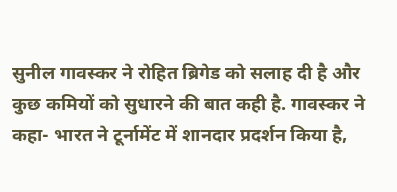सुनील गावस्कर ने रोहित ब्रिगेड को सलाह दी है और कुछ कम‍ियों को सुधारने की बात कही है. गावस्कर ने कहा- भारत ने टूर्नामेंट में शानदार प्रदर्शन किया है,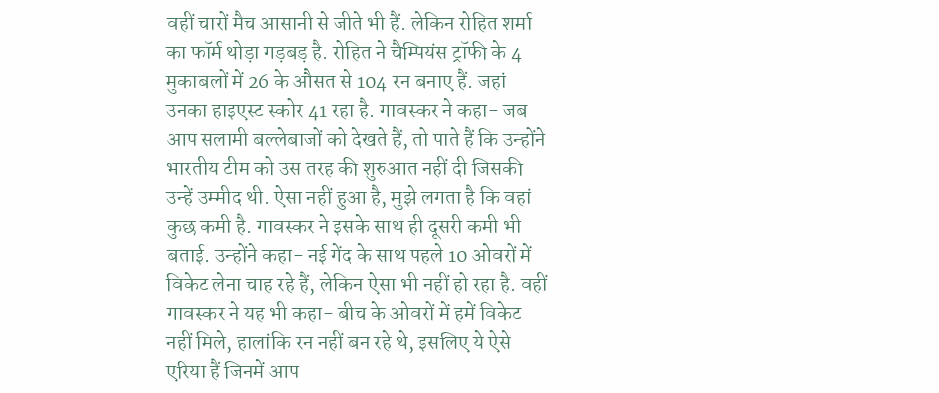वहीं चारों मैच आसानी से जीते भी हैं. लेकिन रोहित शर्मा का फॉर्म थोड़ा गड़बड़ है. रोहित ने चैम्प‍ियंस ट्रॉफी के 4 मुकाबलों में 26 के औसत से 104 रन बनाए हैं. जहां उनका हाइएस्ट स्कोर 41 रहा है. गावस्कर ने कहा- जब आप सलामी बल्लेबाजों को देखते हैं, तो पाते हैं कि उन्होंने भारतीय टीम को उस तरह की शुरुआत नहीं दी जिसकी उन्हें उम्मीद थी. ऐसा नहीं हुआ है, मुझे लगता है कि वहां कुछ कमी है. गावस्कर ने इसके साथ ही दूसरी कमी भी बताई. उन्होंने कहा- नई गेंद के साथ पहले 10 ओवरों में विकेट लेना चाह रहे हैं, लेकिन ऐसा भी नहीं हो रहा है. वहीं गावस्कर ने यह भी कहा- बीच के ओवरों में हमें विकेट नहीं मिले, हालांकि रन नहीं बन रहे थे, इसलिए ये ऐसे एर‍िया हैं जिनमें आप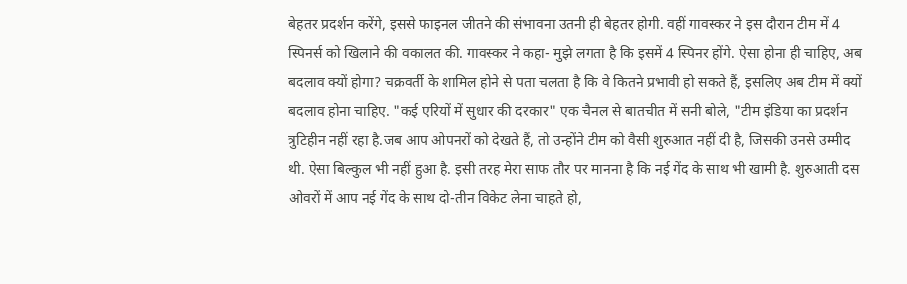बेहतर प्रदर्शन करेंगे, इससे फाइनल जीतने की संभावना उतनी ही बेहतर होगी. वहीं गावस्कर ने इस दौरान टीम में 4 स्प‍िनर्स को ख‍िलाने की वकालत की. गावस्कर ने कहा- मुझे लगता है कि इसमें 4 स्पिनर होंगे. ऐसा होना ही चाहिए, अब बदलाव क्यों होगा? चक्रवर्ती के शामिल होने से पता चलता है कि वे कितने प्रभावी हो सकते हैं, इसल‍िए अब टीम में क्यों बदलाव होना चाह‍िए. "कई एरियों में सुधार की दरकार" एक चैनल से बातचीत में सनी बोले, "टीम इंडिया का प्रदर्शन त्रुटिहीन नहीं रहा है.जब आप ओपनरों को देखते हैं, तो उन्होंने टीम को वैसी शुरुआत नहीं दी है, जिसकी उनसे उम्मीद थी. ऐसा बिल्कुल भी नहीं हुआ है. इसी तरह मेरा साफ तौर पर मानना है कि नई गेंद के साथ भी खामी है. शुरुआती दस ओवरों में आप नई गेंद के साथ दो-तीन विकेट लेना चाहते हो,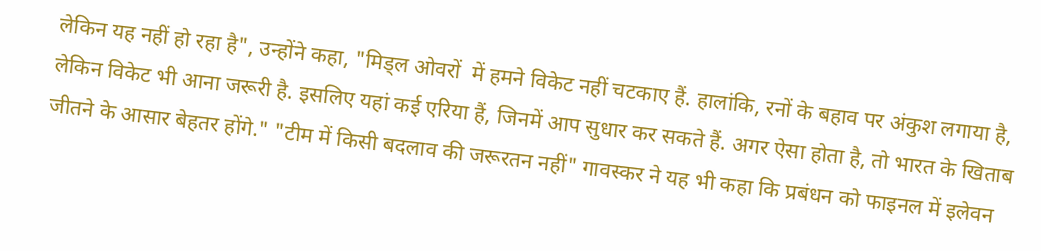लेकिन यह नहीं हो रहा है", उन्होंने कहा, "मिड्ल ओवरों  में हमने विकेट नहीं चटकाए हैं. हालांकि, रनों के बहाव पर अंकुश लगाया है, लेकिन विकेट भी आना जरूरी है. इसलिए यहां कई एरिया हैं, जिनमें आप सुधार कर सकते हैं. अगर ऐसा होता है, तो भारत के खिताब जीतने के आसार बेहतर होंगे." "टीम में किसी बदलाव की जरूरतन नहीं" गावस्कर ने यह भी कहा कि प्रबंधन को फाइनल में इलेवन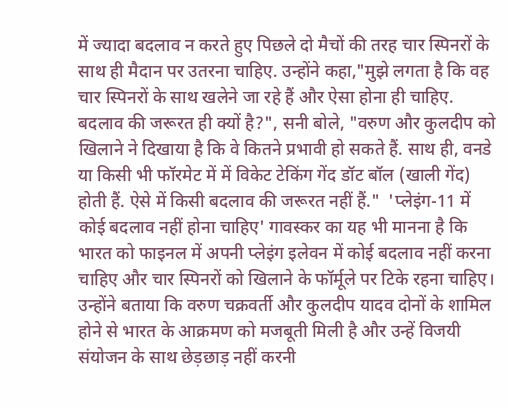में ज्यादा बदलाव न करते हुए पिछले दो मैचों की तरह चार स्पिनरों के साथ ही मैदान पर उतरना चाहिए. उन्होंने कहा,"मुझे लगता है कि वह चार स्पिनरों के साथ खलेने जा रहे हैं और ऐसा होना ही चाहिए. बदलाव की जरूरत ही क्यों है?", सनी बोले, "वरुण और कुलदीप को खिलाने ने दिखाया है कि वे कितने प्रभावी हो सकते हैं. साथ ही, वनडे या किसी भी फॉरमेट में में विकेट टेकिंग गेंद डॉट बॉल (खाली गेंद) होती हैं. ऐसे में किसी बदलाव की जरूरत नहीं हैं."  'प्लेइंग-11 में कोई बदलाव नहीं होना चाहिए' गावस्कर का यह भी मानना है कि भारत को फाइनल में अपनी प्लेइंग इलेवन में कोई बदलाव नहीं करना चाहिए और चार स्पिनरों को खिलाने के फॉर्मूले पर टिके रहना चाहिए। उन्होंने बताया कि वरुण चक्रवर्ती और कुलदीप यादव दोनों के शामिल होने से भारत के आक्रमण को मजबूती मिली है और उन्हें विजयी संयोजन के साथ छेड़छाड़ नहीं करनी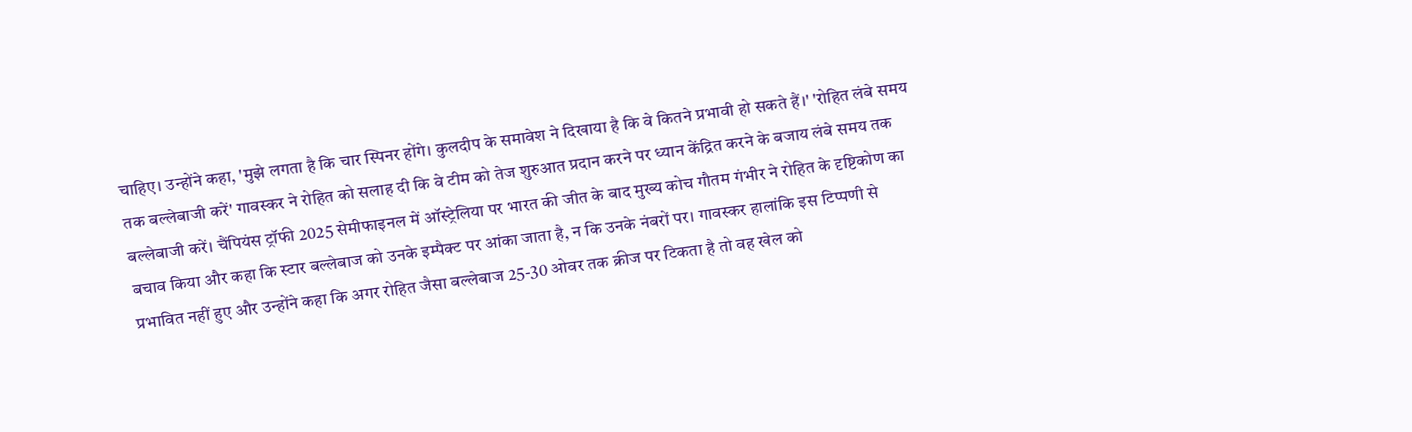चाहिए। उन्होंने कहा, 'मुझे लगता है कि चार स्पिनर होंगे। कुलदीप के समावेश ने दिखाया है कि वे कितने प्रभावी हो सकते हैं।' 'रोहित लंबे समय तक बल्लेबाजी करें' गावस्कर ने रोहित को सलाह दी कि वे टीम को तेज शुरुआत प्रदान करने पर ध्यान केंद्रित करने के बजाय लंबे समय तक बल्लेबाजी करें। चैंपियंस ट्रॉफी 2025 सेमीफाइनल में ऑस्ट्रेलिया पर भारत की जीत के बाद मुख्य कोच गौतम गंभीर ने रोहित के दृष्टिकोण का बचाव किया और कहा कि स्टार बल्लेबाज को उनके इम्पैक्ट पर आंका जाता है, न कि उनके नंबरों पर। गावस्कर हालांकि इस टिप्पणी से प्रभावित नहीं हुए और उन्होंने कहा कि अगर रोहित जैसा बल्लेबाज 25-30 ओवर तक क्रीज पर टिकता है तो वह खेल को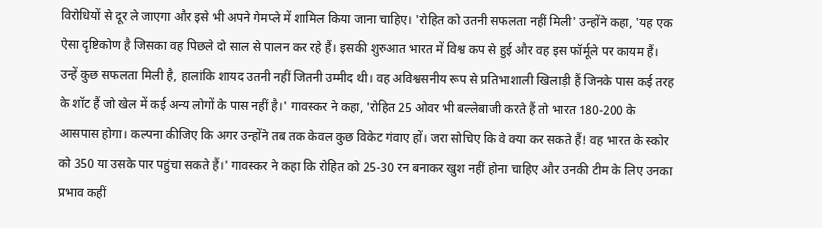विरोधियों से दूर ले जाएगा और इसे भी अपने गेमप्ले में शामिल किया जाना चाहिए। 'रोहित को उतनी सफलता नहीं मिली' उन्होंने कहा, 'यह एक ऐसा दृष्टिकोण है जिसका वह पिछले दो साल से पालन कर रहे हैं। इसकी शुरुआत भारत में विश्व कप से हुई और वह इस फॉर्मूले पर कायम हैं। उन्हें कुछ सफलता मिली है, हालांकि शायद उतनी नहीं जितनी उम्मीद थी। वह अविश्वसनीय रूप से प्रतिभाशाली खिलाड़ी हैं जिनके पास कई तरह के शॉट हैं जो खेल में कई अन्य लोगों के पास नहीं है।' गावस्कर ने कहा, 'रोहित 25 ओवर भी बल्लेबाजी करते हैं तो भारत 180-200 के आसपास होगा। कल्पना कीजिए कि अगर उन्होंने तब तक केवल कुछ विकेट गंवाए हों। जरा सोचिए कि वे क्या कर सकते हैं! वह भारत के स्कोर को 350 या उसके पार पहुंचा सकते हैं।' गावस्कर ने कहा कि रोहित को 25-30 रन बनाकर खुश नहीं होना चाहिए और उनकी टीम के लिए उनका प्रभाव कहीं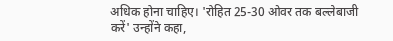अधिक होना चाहिए। 'रोहित 25-30 ओवर तक बल्लेबाजी करें' उन्होंने कहा,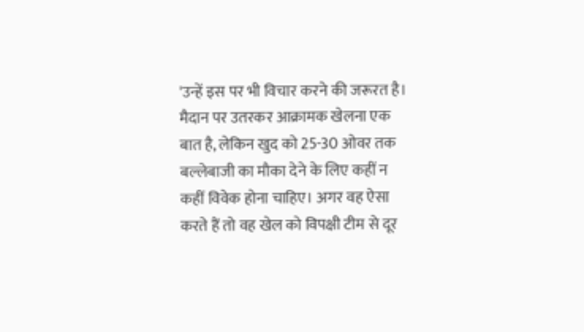'उन्हें इस पर भी विचार करने की जरूरत है। मैदान पर उतरकर आक्रामक खेलना एक बात है, लेकिन खुद को 25-30 ओवर तक बल्लेबाजी का मौका देने के लिए कहीं न कहीं विवेक होना चाहिए। अगर वह ऐसा करते हैं तो वह खेल को विपक्षी टीम से दूर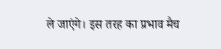ले जाएंगे। इस तरह का प्रभाव मैच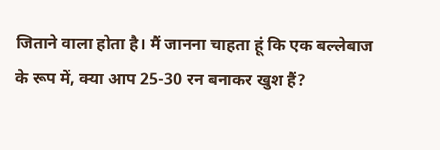जिताने वाला होता है। मैं जानना चाहता हूं कि एक बल्लेबाज के रूप में, क्या आप 25-30 रन बनाकर खुश हैं?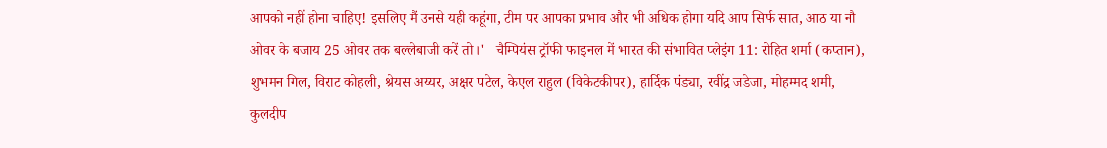आपको नहीं होना चाहिए! इसलिए मैं उनसे यही कहूंगा, टीम पर आपका प्रभाव और भी अधिक होगा यदि आप सिर्फ सात, आठ या नौ ओवर के बजाय 25 ओवर तक बल्लेबाजी करें तो।'   चैम्प‍ियंस ट्रॉफी फाइनल में भारत की संभाव‍ित प्लेइंग 11: रोहित शर्मा (कप्तान), शुभमन गिल, विराट कोहली, श्रेयस अय्यर, अक्षर पटेल, केएल राहुल (विकेटकीपर), हार्दिक पंड्या, रवींद्र जडेजा, मोहम्मद शमी, कुलदीप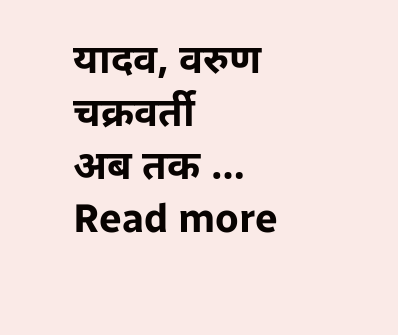यादव, वरुण चक्रवर्ती                                  अब तक … Read more